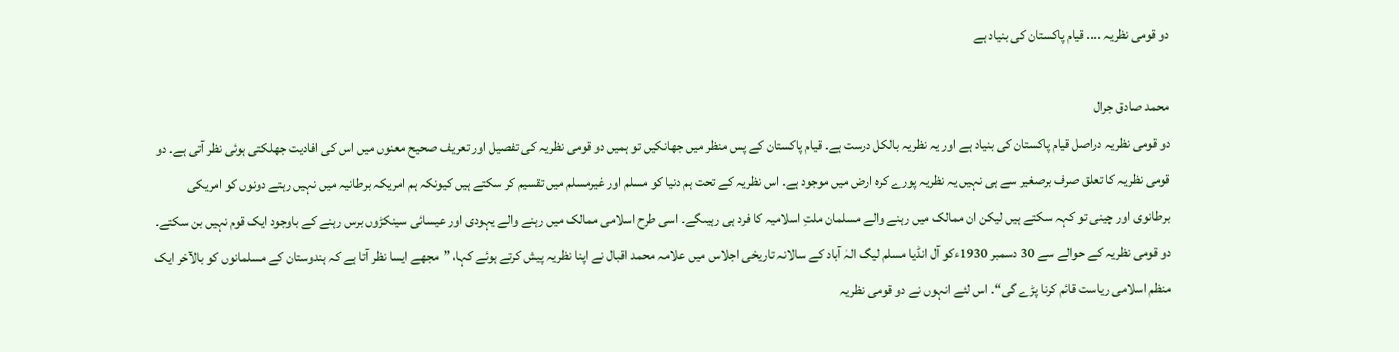دو قومی نظریہ .... قیام پاکستان کی بنیاد ہے

محمد صادق جرال
دو قومی نظریہ دراصل قیام پاکستان کی بنیاد ہے اور یہ نظریہ بالکل درست ہے۔ قیام پاکستان کے پس منظر میں جھانکیں تو ہمیں دو قومی نظریہ کی تفصیل اور تعریف صحیح معنوں میں اس کی افادیت جھلکتی ہوئی نظر آتی ہے۔ دو قومی نظریہ کا تعلق صرف برصغیر سے ہی نہیں یہ نظریہ پورے کرہ ارض میں موجود ہے۔ اس نظریہ کے تحت ہم دنیا کو مسلم اور غیرمسلم میں تقسیم کر سکتے ہیں کیونکہ ہم امریکہ برطانیہ میں نہیں رہتے دونوں کو امریکی برطانوی اور چینی تو کہہ سکتے ہیں لیکن ان ممالک میں رہنے والے مسلمان ملتِ اسلامیہ کا فرد ہی رہیںگے۔ اسی طرح اسلامی ممالک میں رہنے والے یہودی اور عیسائی سینکڑوں برس رہنے کے باوجود ایک قوم نہیں بن سکتے۔
دو قومی نظریہ کے حوالے سے 30 دسمبر 1930ءکو آل انڈیا مسلم لیگ الہٰ آباد کے سالانہ تاریخی اجلاس میں علامہ محمد اقبال نے اپنا نظریہ پیش کرتے ہوئے کہا، ”مجھے ایسا نظر آتا ہے کہ ہندوستان کے مسلمانوں کو بالآخر ایک منظم اسلامی ریاست قائم کرنا پڑے گی“۔ اس لئے انہوں نے دو قومی نظریہ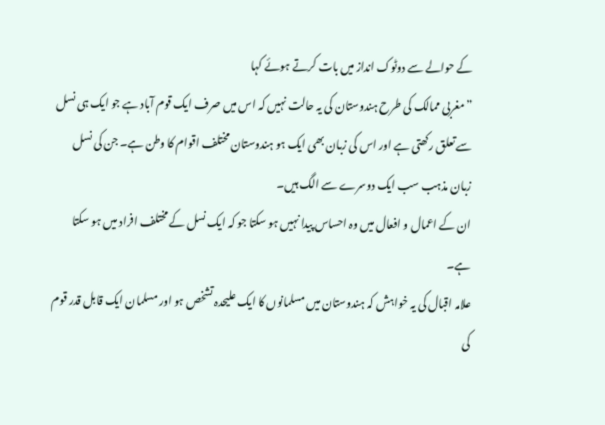کے حوالے سے دوٹوک انداز میں بات کرتے ہوئے کہا
”مغربی ممالک کی طرح ہندوستان کی یہ حالت نہیں کہ اس میں صرف ایک قوم آباد ہے جو ایک ہی نسل سے تعلق رکھتی ہے اور اس کی زبان بھی ایک ہو ہندوستان مختلف اقوام کا وطن ہے۔ جن کی نسل زبان مذہب سب ایک دوسرے سے الگ ہیں۔
ان کے اعمال و افعال میں وہ احساس پیدا نہیں ہو سکتا جو کہ ایک نسل کے مختلف افراد میں ہو سکتا ہے۔
علامہ اقبال کی یہ خواہش کہ ہندوستان میں مسلمانوں کا ایک علیحدہ تشخص ہو اور مسلمان ایک قابل قدر قوم کی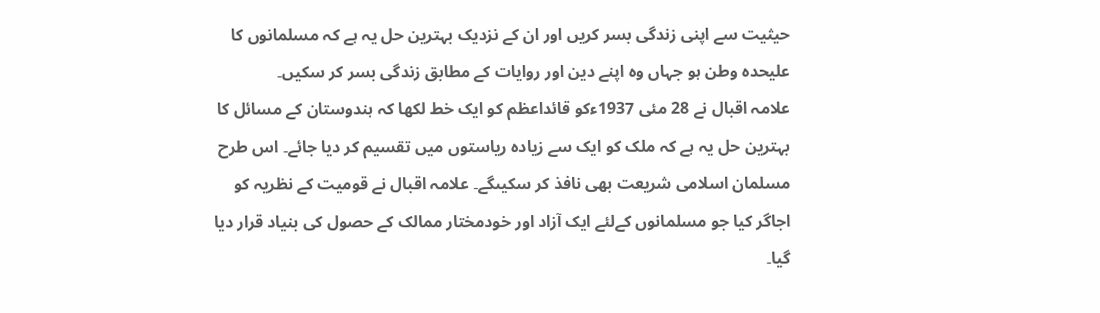حیثیت سے اپنی زندگی بسر کریں اور ان کے نزدیک بہترین حل یہ ہے کہ مسلمانوں کا علیحدہ وطن ہو جہاں وہ اپنے دین اور روایات کے مطابق زندگی بسر کر سکیں۔
علامہ اقبال نے 28 مئی 1937ءکو قائداعظم کو ایک خط لکھا کہ ہندوستان کے مسائل کا بہترین حل یہ ہے کہ ملک کو ایک سے زیادہ ریاستوں میں تقسیم کر دیا جائے۔ اس طرح مسلمان اسلامی شریعت بھی نافذ کر سکیںگے۔ علامہ اقبال نے قومیت کے نظریہ کو اجاگر کیا جو مسلمانوں کےلئے ایک آزاد اور خودمختار ممالک کے حصول کی بنیاد قرار دیا گیا۔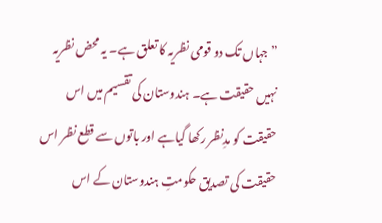”جہاں تک دو قومی نظریہ کا تعلق ہے۔ یہ محض نظریہ نہیں حقیقت ہے۔ ہندوستان کی تقسیم میں اس حقیقت کو مدِنظر رکھا گیاہے اور باتوں سے قطع نظر اس حقیقت کی تصدیق حکومتِ ہندوستان کے اس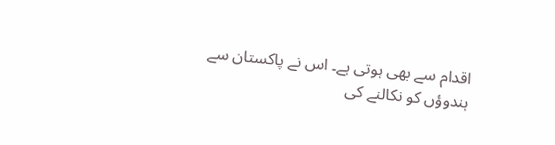اقدام سے بھی ہوتی ہے۔ اس نے پاکستان سے ہندوؤں کو نکالنے کی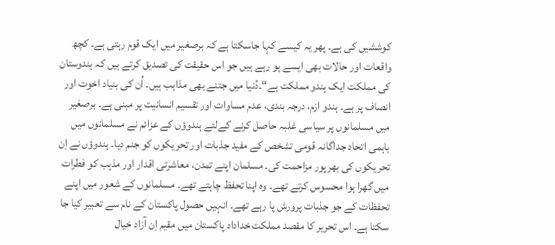کوششیں کی ہے۔ پھر یہ کیسے کہا جاسکتا ہے کہ برصغیر میں ایک قوم رہتی ہے۔ کچھ واقعات اور حالات بھی ایسے ہو رہے ہیں جو اس حقیقت کی تصدیق کرتے ہیں کہ ہندوستان کی مملکت ایک ہندو مملکت ہے“۔دُنیا میں جتنے بھی مذاہب ہیں۔ اُن کی بنیاد اخوت اور انصاف پر ہے۔ ہندو ازم، درجہ بندی، عدم مساوات اور تقسیم انسانیت پر مبنی ہے۔ برصغیر میں مسلمانوں پر سیاسی غلبہ حاصل کرنے کےلئے ہندوؤں کے عزائم نے مسلمانوں میں باہمی اتحاد جداگانہ قومی تشخص کے مفید جذبات اور تحریکوں کو جنم دیا۔ ہندوؤں نے اِن تحریکوں کی بھرپور مزاحمت کی۔ مسلمان اپنے تمدن، معاشرتی اقدار اور مذہب کو فطرات میں گھرا ہوا محسوس کرتے تھے۔ وہ اپنا تحفظ چاہتے تھے۔ مسلمانوں کے شعور میں اپنے تحفظات کے جو جذبات پرورش پا رہے تھے۔ انہیں حصول پاکستان کے نام سے تعبیر کیا جا سکتا ہے۔ اس تحریر کا مقصد مملکت خداداد پاکستان میں مقیم اِن آزاد خیال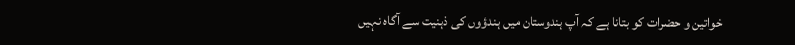خواتین و حضرات کو بتانا ہے کہ آپ ہندوستان میں ہندؤوں کی ذہنیت سے آگاہ نہیں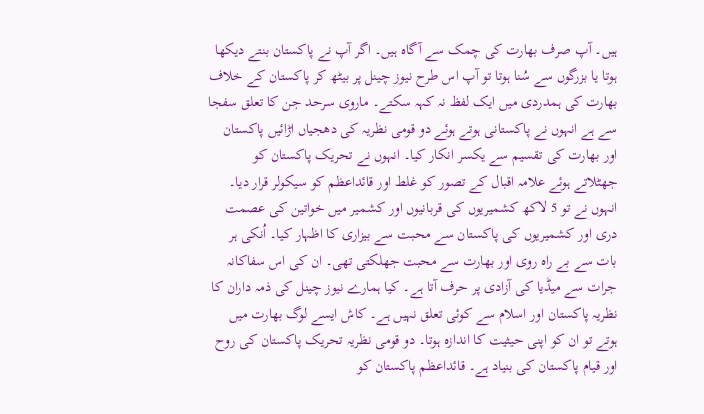ہیں۔ آپ صرف بھارت کی چمک سے آگاہ ہیں۔ اگر آپ نے پاکستان بنتے دیکھا ہوتا یا بزرگوں سے سُنا ہوتا تو آپ اس طرح نیوز چینل پر بیٹھ کر پاکستان کے خلاف بھارت کی ہمدردی میں ایک لفظ نہ کہہ سکتے۔ ماروی سرحد جن کا تعلق سفجا سے ہے انہوں نے پاکستانی ہوتے ہوئے دو قومی نظریہ کی دھجیاں اڑائیں پاکستان اور بھارت کی تقسیم سے یکسر انکار کیا۔ انہوں نے تحریک پاکستان کو جھٹلاتے ہوئے علامہ اقبال کے تصور کو غلط اور قائداعظم کو سیکولر قرار دیا۔ انہوں نے تو 5 لاکھ کشمیریوں کی قربانیوں اور کشمیر میں خواتین کی عصمت دری اور کشمیریوں کی پاکستان سے محبت سے بیزاری کا اظہار کیا۔ اُنکی ہر بات سے بے راہ روی اور بھارت سے محبت جھلکتی تھی۔ ان کی اس سفاکانہ جرات سے میڈیا کی آزادی پر حرف آتا ہے۔ کیا ہمارے نیوز چینل کی ذمہ داران کا نظریہ پاکستان اور اسلام سے کوئی تعلق نہیں ہے۔ کاش ایسے لوگ بھارت میں ہوتے تو ان کو اپنی حیثیت کا اندازہ ہوتا۔ دو قومی نظریہ تحریک پاکستان کی روح اور قیام پاکستان کی بنیاد ہے۔ قائداعظم پاکستان کو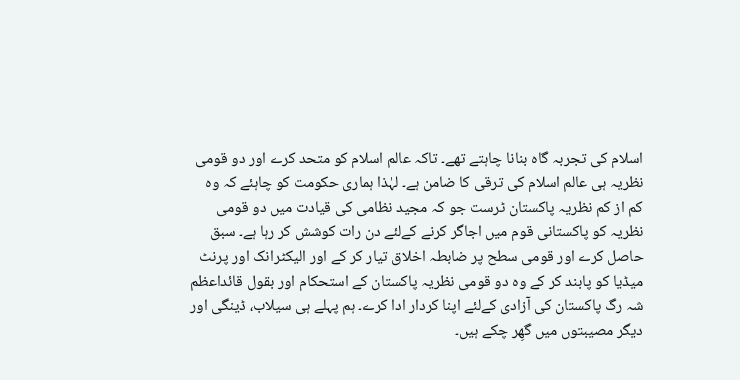اسلام کی تجربہ گاہ بنانا چاہتے تھے۔ تاکہ عالم اسلام کو متحد کرے اور دو قومی نظریہ ہی عالم اسلام کی ترقی کا ضامن ہے۔ لہٰذا ہماری حکومت کو چاہئے کہ وہ کم از کم نظریہ پاکستان ٹرست جو کہ مجید نظامی کی قیادت میں دو قومی نظریہ کو پاکستانی قوم میں اجاگر کرنے کےلئے دن رات کوشش کر رہا ہے۔ سبق حاصل کرے اور قومی سطح پر ضابطہ اخلاق تیار کر کے اور الیکٹرانک اور پرنٹ میڈیا کو پابند کر کے وہ دو قومی نظریہ پاکستان کے استحکام اور بقول قائداعظم شہ رگ پاکستان کی آزادی کےلئے اپنا کردار ادا کرے۔ ہم پہلے ہی سیلاب، ڈینگی اور دیگر مصیبتوں میں گھِر چکے ہیں۔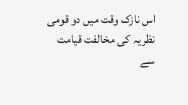اس نازک وقت میں دو قومی نظریہ کی مخالفت قیامت سے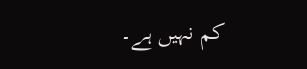کم نہیں ہے۔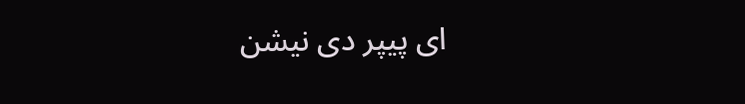ای پیپر دی نیشن